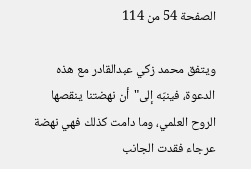الصفحة 54 من 114

ويتفق محمد زكي عبدالقادر مع هذه الدعوة، فينبّه إلى"أن نهضتنا ينقصها الروح العلمي، وما دامت كذلك فهي نهضة عرجاء فقدت الجانب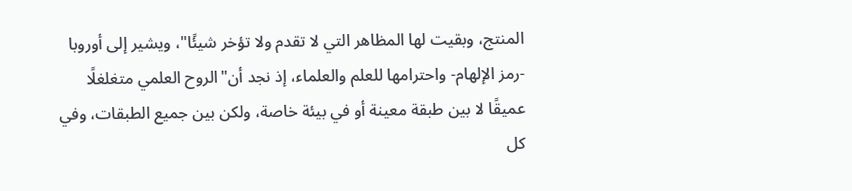المنتج، وبقيت لها المظاهر التي لا تقدم ولا تؤخر شيئًا"، ويشير إلى أوروبا -رمز الإلهام- واحترامها للعلم والعلماء، إذ نجد أن"الروح العلمي متغلغلًا عميقًا لا بين طبقة معينة أو في بيئة خاصة، ولكن بين جميع الطبقات، وفي كل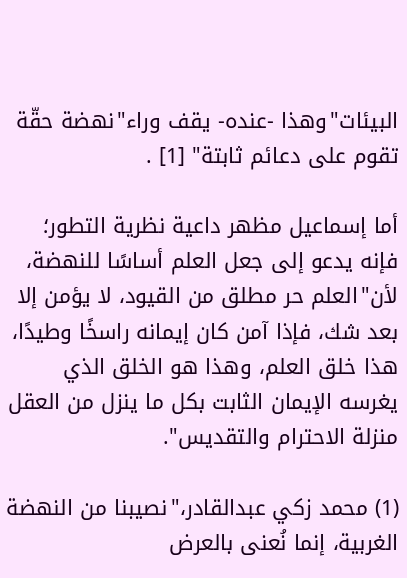البيئات"وهذا -عنده- يقف وراء"نهضة حقّة تقوم على دعائم ثابتة" [1] .

أما إسماعيل مظهر داعية نظرية التطور؛ فإنه يدعو إلى جعل العلم أساسًا للنهضة، لأن"العلم حر مطلق من القيود، لا يؤمن إلا بعد شك، فإذا آمن كان إيمانه راسخًا وطيدًا، هذا خلق العلم، وهذا هو الخلق الذي يغرسه الإيمان الثابت بكل ما ينزل من العقل منزلة الاحترام والتقديس".

(1) محمد زكي عبدالقادر،"نصيبنا من النهضة الغربية، إنما نُعنى بالعرض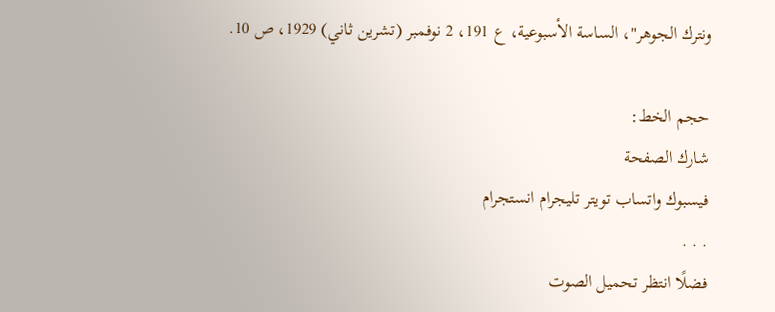ونترك الجوهر"، الساسة الأسبوعية، ع 191، 2 نوفمبر (تشرين ثاني) 1929، ص 10.

حجم الخط:
شارك الصفحة
فيسبوك واتساب تويتر تليجرام انستجرام
. . .
فضلًا انتظر تحميل الصوت